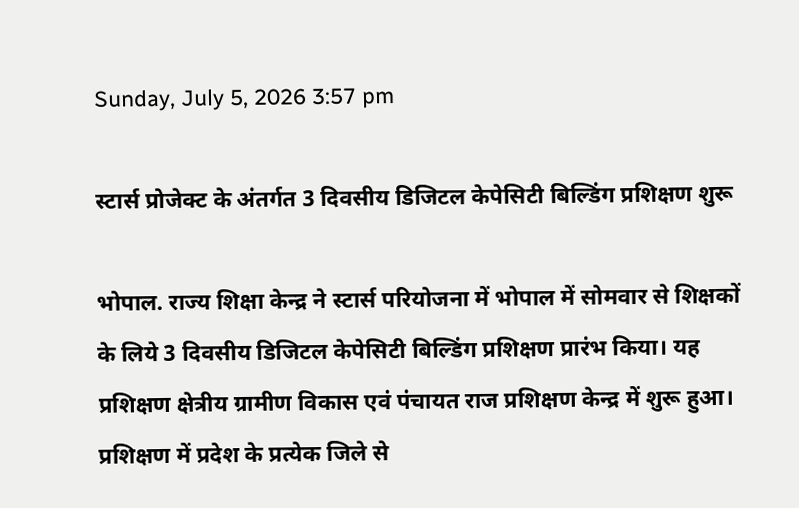Sunday, July 5, 2026 3:57 pm

स्टार्स प्रोजेक्ट के अंतर्गत 3 दिवसीय डिजिटल केपेसिटी बिल्डिंग प्रशिक्षण शुरू

भोपाल. राज्य शिक्षा केन्द्र ने स्टार्स परियोजना में भोपाल में सोमवार से शिक्षकों के लिये 3 दिवसीय डिजिटल केपेसिटी बिल्डिंग प्रशिक्षण प्रारंभ किया। यह प्रशिक्षण क्षेत्रीय ग्रामीण विकास एवं पंचायत राज प्रशिक्षण केन्द्र में शुरू हुआ। प्रशिक्षण में प्रदेश के प्रत्येक जिले से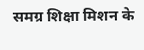समग्र शिक्षा मिशन के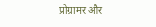प्रोग्रामर और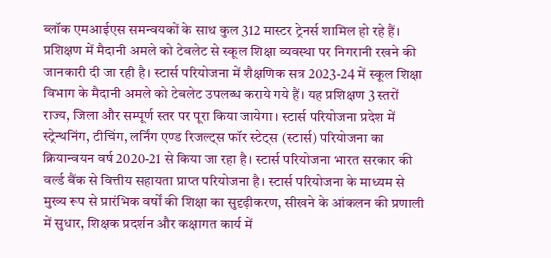ब्लॉक एमआईएस समन्वयकों के साथ कुल 312 मास्टर ट्रेनर्स शामिल हो रहे हैं। प्रशिक्षण में मैदानी अमले को टेबलेट से स्कूल शिक्षा व्यवस्था पर निगरानी रखने की जानकारी दी जा रही है। स्टार्स परियोजना में शैक्षणिक सत्र 2023-24 में स्कूल शिक्षा विभाग के मैदानी अमले को टेबलेट उपलब्ध कराये गये हैं। यह प्रशिक्षण 3 स्तरों राज्य, जिला और सम्पूर्ण स्तर पर पूरा किया जायेगा। स्टार्स परियोजना प्रदेश में स्ट्रेन्थनिंग, टीचिंग, लर्निंग एण्ड रिजल्ट्स फॉर स्टेट्स (स्टार्स) परियोजना का क्रियान्वयन वर्ष 2020-21 से किया जा रहा है। स्टार्स परियोजना भारत सरकार की वर्ल्ड बैंक से वित्तीय सहायता प्राप्त परियोजना है। स्टार्स परियोजना के माध्यम से मुख्य रूप से प्रारंभिक वर्षों की शिक्षा का सुदृढ़ीकरण, सीखने के आंकलन की प्रणाली में सुधार, शिक्षक प्रदर्शन और कक्षागत कार्य में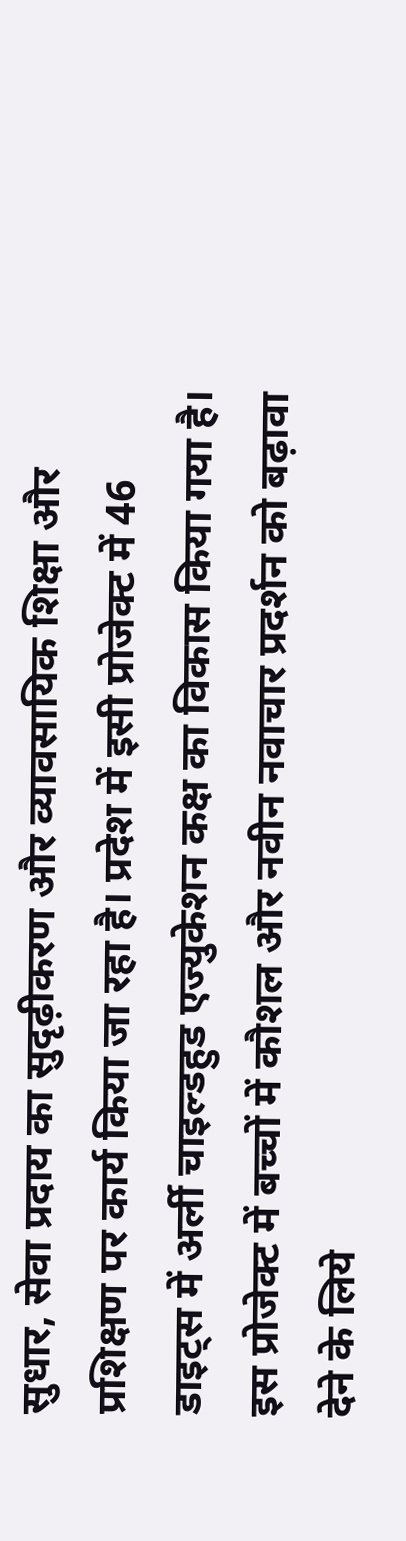सुधार, सेवा प्रदाय का सुदृढ़ीकरण और व्यावसायिक शिक्षा और प्रशिक्षण पर कार्य किया जा रहा है। प्रदेश में इसी प्रोजेक्ट में 46 डाइट्स में अर्ली चाइल्डहुड एज्युकेशन कक्ष का विकास किया गया है। इस प्रोजेक्ट में बच्चों में कौशल और नवीन नवाचार प्रदर्शन को बढ़ावा देने के लिये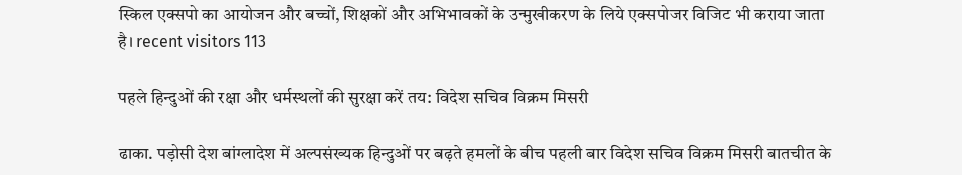स्किल एक्सपो का आयोजन और बच्चों, शिक्षकों और अभिभावकों के उन्मुखीकरण के लिये एक्सपोजर विजिट भी कराया जाता है। recent visitors 113

पहले हिन्दुओं की रक्षा और धर्मस्थलों की सुरक्षा करें तय: विदेश सचिव विक्रम मिसरी

ढाका. पड़ोसी देश बांग्लादेश में अल्पसंख्यक हिन्दुओं पर बढ़ते हमलों के बीच पहली बार विदेश सचिव विक्रम मिसरी बातचीत के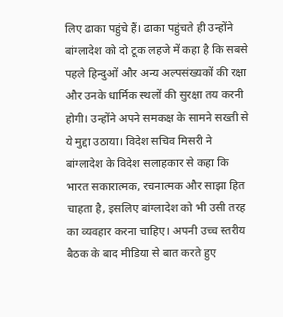लिए ढाका पहुंचे हैं। ढाका पहुंचते ही उन्होंने बांग्लादेश को दो टूक लहजे में कहा है कि सबसे पहले हिन्दुओं और अन्य अल्पसंख्यकों की रक्षा और उनके धार्मिक स्थलों की सुरक्षा तय करनी होगी। उन्होंने अपने समकक्ष के सामने सख्ती से ये मुद्दा उठाया। विदेश सचि‍व मिसरी ने बांग्‍लादेश के विदेश सलाहकार से कहा क‍ि भारत सकारात्मक, रचनात्मक और साझा हित चाहता है, इसलिए बांग्लादेश को भी उसी तरह का व्यवहार करना चाहिए। अपनी उच्च स्तरीय बैठक के बाद मीडिया से बात करते हुए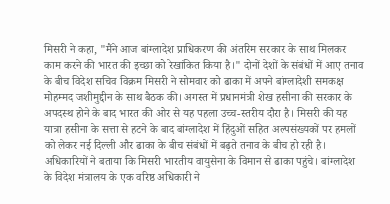मिसरी ने कहा, "मैंने आज बांग्लादेश प्राधिकरण की अंतरिम सरकार के साथ मिलकर काम करने की भारत की इच्छा को रेखांकित किया है।" दोनों देशों के संबंधों में आए तनाव के बीच विदेश सचिव विक्रम मिसरी ने सोमवार को ढाका में अपने बांग्लादेशी समकक्ष मोहम्मद जशीमुद्दीन के साथ बैठक की। अगस्त में प्रधानमंत्री शेख हसीना की सरकार के अपदस्थ होने के बाद भारत की ओर से यह पहला उच्च-स्तरीय दौरा है। मिसरी की यह यात्रा हसीना के सत्ता से हटने के बाद बांग्लादेश में हिंदुओं सहित अल्पसंख्यकों पर हमलों को लेकर नई दिल्ली और ढाका के बीच संबंधों में बढ़ते तनाव के बीच हो रही है। अधिकारियों ने बताया कि मिसरी भारतीय वायुसेना के विमान से ढाका पहुंचे। बांग्लादेश के विदेश मंत्रालय के एक वरिष्ठ अधिकारी ने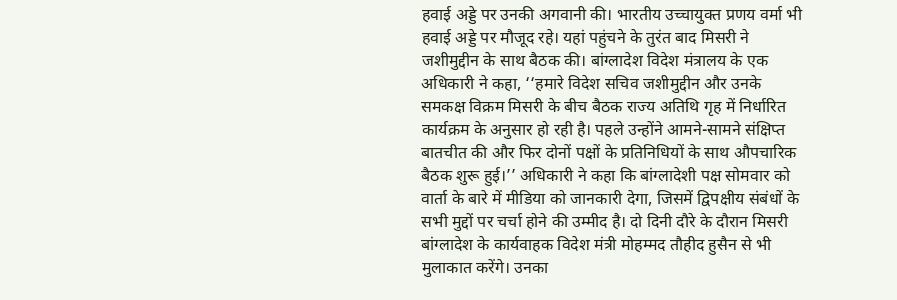हवाई अड्डे पर उनकी अगवानी की। भारतीय उच्चायुक्त प्रणय वर्मा भी हवाई अड्डे पर मौजूद रहे। यहां पहुंचने के तुरंत बाद मिसरी ने जशीमुद्दीन के साथ बैठक की। बांग्लादेश विदेश मंत्रालय के एक अधिकारी ने कहा, ‘‘हमारे विदेश सचिव जशीमुद्दीन और उनके समकक्ष विक्रम मिसरी के बीच बैठक राज्य अतिथि गृह में निर्धारित कार्यक्रम के अनुसार हो रही है। पहले उन्होंने आमने-सामने संक्षिप्त बातचीत की और फिर दोनों पक्षों के प्रतिनिधियों के साथ औपचारिक बैठक शुरू हुई।’’ अधिकारी ने कहा कि बांग्लादेशी पक्ष सोमवार को वार्ता के बारे में मीडिया को जानकारी देगा, जिसमें द्विपक्षीय संबंधों के सभी मुद्दों पर चर्चा होने की उम्मीद है। दो दिनी दौरे के दौरान मिसरी बांग्लादेश के कार्यवाहक विदेश मंत्री मोहम्मद तौहीद हुसैन से भी मुलाकात करेंगे। उनका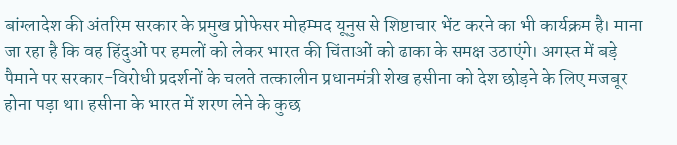बांग्लादेश की अंतरिम सरकार के प्रमुख प्रोफेसर मोहम्मद यूनुस से शिष्टाचार भेंट करने का भी कार्यक्रम है। माना जा रहा है कि वह हिंदुओं पर हमलों को लेकर भारत की चिंताओं को ढाका के समक्ष उठाएंगे। अगस्त में बड़े पैमाने पर सरकार-विरोधी प्रदर्शनों के चलते तत्कालीन प्रधानमंत्री शेख हसीना को देश छोड़ने के लिए मजबूर होना पड़ा था। हसीना के भारत में शरण लेने के कुछ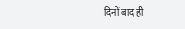दिनों बाद ही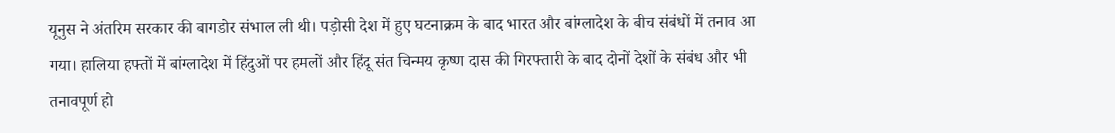यूनुस ने अंतरिम सरकार की बागडोर संभाल ली थी। पड़ोसी देश में हुए घटनाक्रम के बाद भारत और बांग्लादेश के बीच संबंधों में तनाव आ गया। हालिया हफ्तों में बांग्लादेश में हिंदुओं पर हमलों और हिंदू संत चिन्मय कृष्ण दास की गिरफ्तारी के बाद दोनों देशों के संबंध और भी तनावपूर्ण हो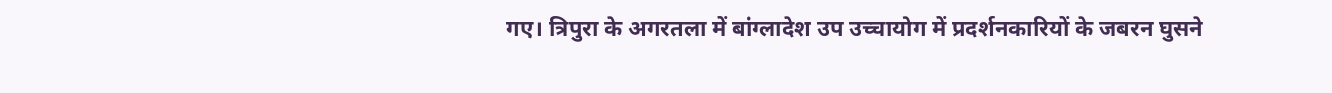गए। त्रिपुरा के अगरतला में बांग्लादेश उप उच्चायोग में प्रदर्शनकारियों के जबरन घुसने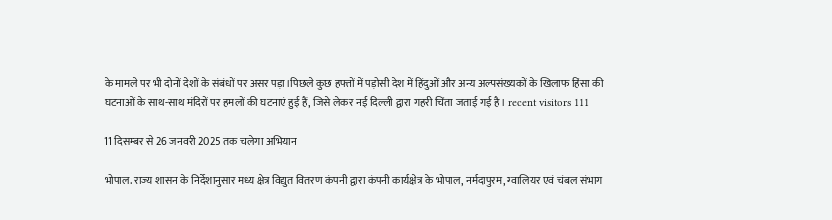के मामले पर भी दोनों देशों के संबंधों पर असर पड़ा।पिछले कुछ हफ्तों में पड़ोसी देश में हिंदुओं और अन्य अल्पसंख्यकों के खिलाफ हिंसा की घटनाओं के साथ-साथ मंदिरों पर हमलों की घटनाएं हुई हैं, जिसे लेकर नई दिल्ली द्वारा गहरी चिंता जताई गई है। recent visitors 111

11 दिसम्‍बर से 26 जनवरी 2025 तक चलेगा अभियान

भोपाल. राज्‍य शासन के निर्देशानुसार मध्य क्षेत्र विद्युत वितरण कंपनी द्वारा कंपनी कार्यक्षेत्र के भोपाल, नर्मदापुरम, ग्‍वालियर एवं चंबल संभाग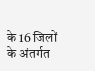के 16 जिलों के अंतर्गत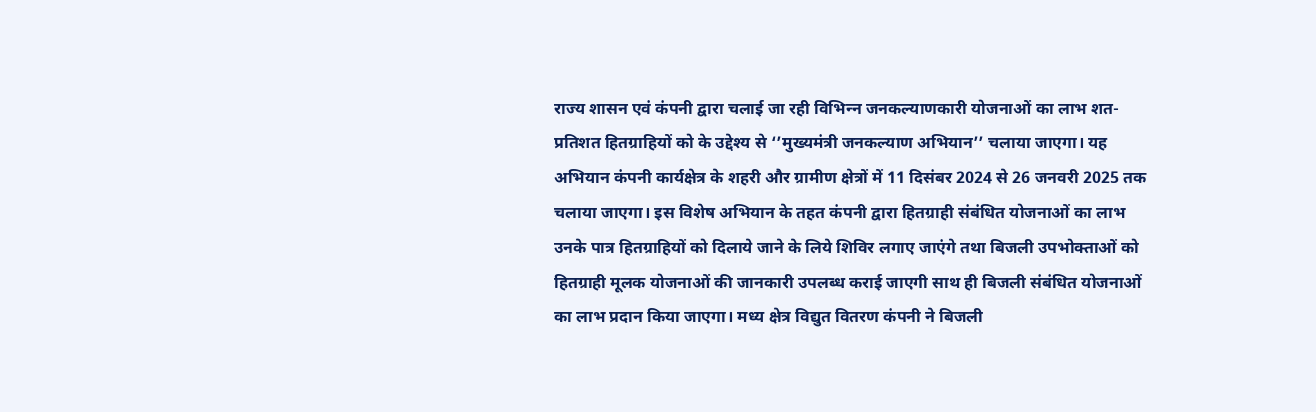राज्‍य शासन एवं कंपनी द्वारा चलाई जा रही विभिन्‍न जनकल्‍याणकारी योजनाओं का लाभ शत-प्रतिशत हितग्राहियों को के उद्देश्‍य से ‘’मुख्‍यमंत्री जनकल्‍याण अभियान’’ चलाया जाएगा। यह अभियान कंपनी कार्यक्षेत्र के शहरी और ग्रामीण क्षेत्रों में 11 दिसंबर 2024 से 26 जनवरी 2025 तक चलाया जाएगा। इस विशेष अभियान के तहत कंपनी द्वारा हितग्राही संबंधित योजनाओं का लाभ उनके पात्र हितग्राहियों को दिलाये जाने के लिये शिविर लगाए जाएंगे तथा बिजली उपभोक्ताओं को हितग्राही मूलक योजनाओं की जानकारी उपलब्ध कराई जाएगी साथ ही बिजली संबंधित योजनाओं का लाभ प्रदान किया जाएगा। मध्‍य क्षेत्र विद्युत वितरण कंपनी ने बिजली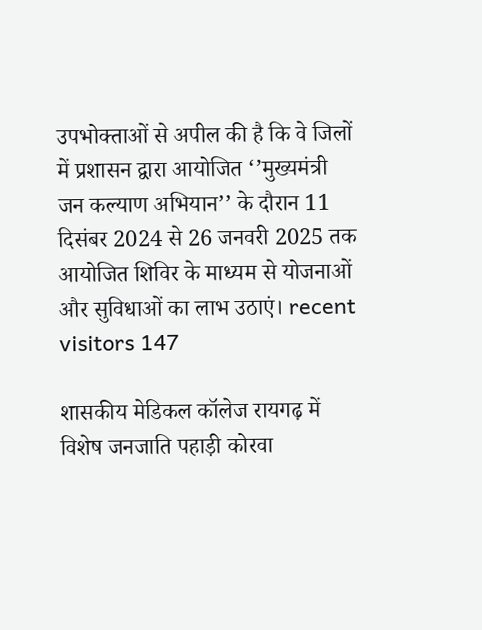उपभोक्‍ताओं से अपील की है कि वे जिलों में प्रशासन द्वारा आयोजित ‘’मुख्‍यमंत्री जन कल्‍याण अभियान’’ के दौरान 11 दिसंबर 2024 से 26 जनवरी 2025 तक आयोजित शिविर के माध्‍यम से योजनाओं और सुविधाओं का लाभ उठाएं। recent visitors 147

शासकीय मेडिकल कॉलेज रायगढ़ में विशेष जनजाति पहाड़ी कोरवा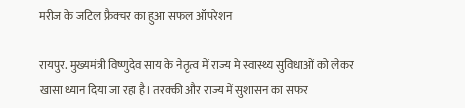मरीज के जटिल फ्रैक्चर का हुआ सफल ऑपरेशन

रायपुर. मुख्यमंत्री विष्णुदेव साय के नेतृत्व में राज्य मे स्वास्थ्य सुविधाओं को लेकर खासा ध्यान दिया जा रहा है। तरक्की और राज्य में सुशासन का सफर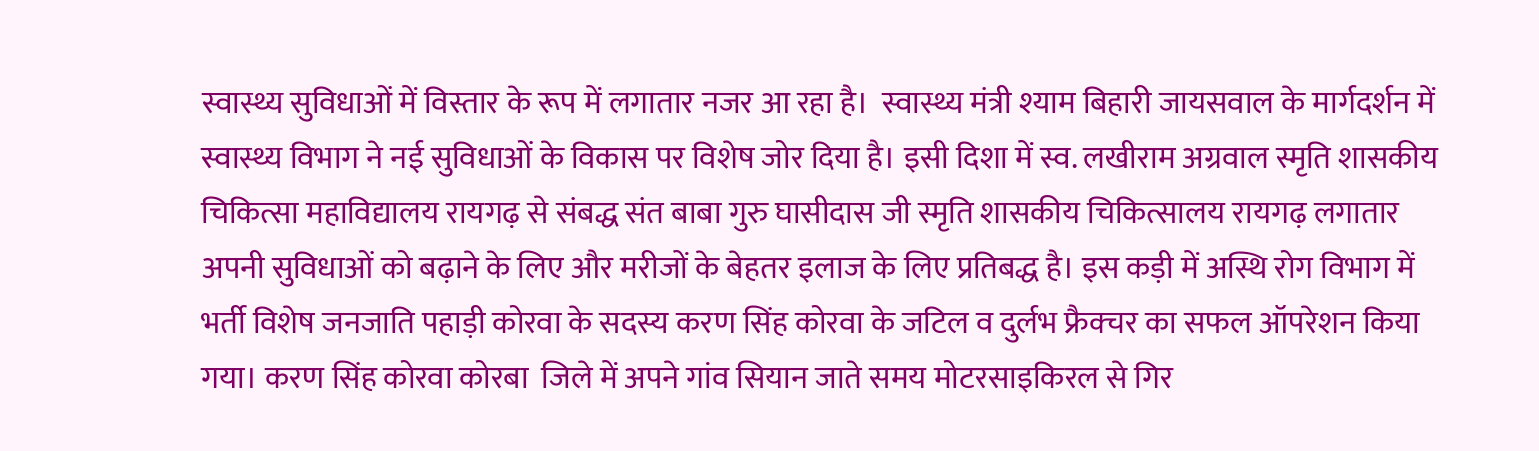स्वास्थ्य सुविधाओं में विस्तार के रूप में लगातार नजर आ रहा है।  स्वास्थ्य मंत्री श्याम बिहारी जायसवाल के मार्गदर्शन में स्वास्थ्य विभाग ने नई सुविधाओं के विकास पर विशेष जोर दिया है। इसी दिशा में स्व. लखीराम अग्रवाल स्मृति शासकीय चिकित्सा महाविद्यालय रायगढ़ से संबद्ध संत बाबा गुरु घासीदास जी स्मृति शासकीय चिकित्सालय रायगढ़ लगातार अपनी सुविधाओं को बढ़ाने के लिए और मरीजों के बेहतर इलाज के लिए प्रतिबद्ध है। इस कड़ी में अस्थि रोग विभाग में भर्ती विशेष जनजाति पहाड़ी कोरवा के सदस्य करण सिंह कोरवा के जटिल व दुर्लभ फ्रैक्चर का सफल ऑपरेशन किया गया। करण सिंह कोरवा कोरबा  जिले में अपने गांव सियान जाते समय मोटरसाइकिरल से गिर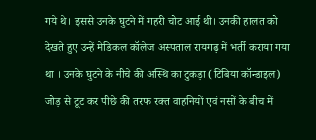गये थे। इससे उनके घुटने में गहरी चोट आई थी। उनकी हालत को देखते हुए उन्हें मेडिकल कॉलेज अस्पताल रायगढ़ में भर्ती कराया गया था । उनके घुटने के नीचे की अस्थि का टुकड़ा (टिबिया कॉन्डाइल) जोड़ से टूट कर पीछे की तरफ रक्त वाहनियों एवं नसों के बीच में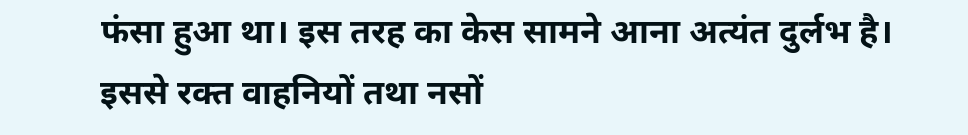फंसा हुआ था। इस तरह का केस सामने आना अत्यंत दुर्लभ है।  इससे रक्त वाहनियों तथा नसों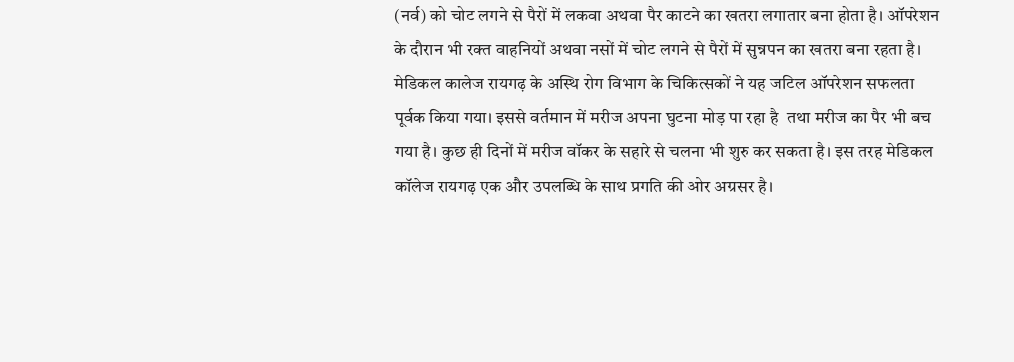(नर्व) को चोट लगने से पैरों में लकवा अथवा पैर काटने का खतरा लगातार बना होता है। ऑपरेशन के दौरान भी रक्त वाहनियों अथवा नसों में चोट लगने से पैरों में सुन्नपन का खतरा बना रहता है। मेडिकल कालेज रायगढ़ के अस्थि रोग विभाग के चिकित्सकों ने यह जटिल ऑपरेशन सफलता पूर्वक किया गया। इससे वर्तमान में मरीज अपना घुटना मोड़ पा रहा है  तथा मरीज का पैर भी बच गया है। कुछ ही दिनों में मरीज वॉकर के सहारे से चलना भी शुरु कर सकता है। इस तरह मेडिकल कॉलेज रायगढ़ एक और उपलब्धि के साथ प्रगति की ओर अग्रसर है।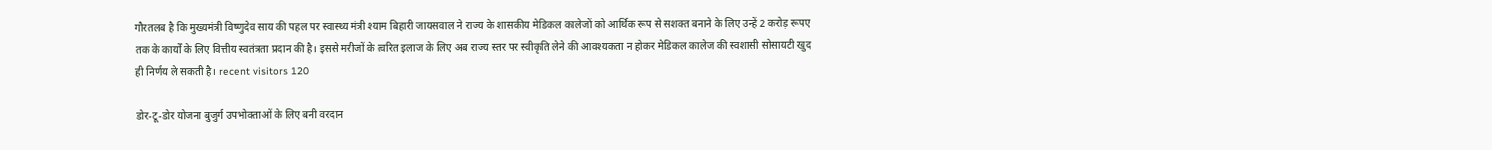गौरतलब है कि मुख्यमंत्री विष्णुदेव साय की पहल पर स्वास्थ्य मंत्री श्याम बिहारी जायसवाल ने राज्य के शासकीय मेडिकल कालेजों को आर्थिक रूप से सशक्त बनाने के लिए उन्हें 2 करोड़ रूपए तक के कार्यों के लिए वित्तीय स्वतंत्रता प्रदान की है। इससे मरीजों के त्वरित इलाज के लिए अब राज्य स्तर पर स्वीकृति लेने की आवश्यकता न होकर मेडिकल कालेज की स्वशासी सोसायटी खुद ही निर्णय ले सकती है। recent visitors 120

डोर-टू-डोर योजना बुजुर्ग उपभोक्ताओं के लिए बनी वरदान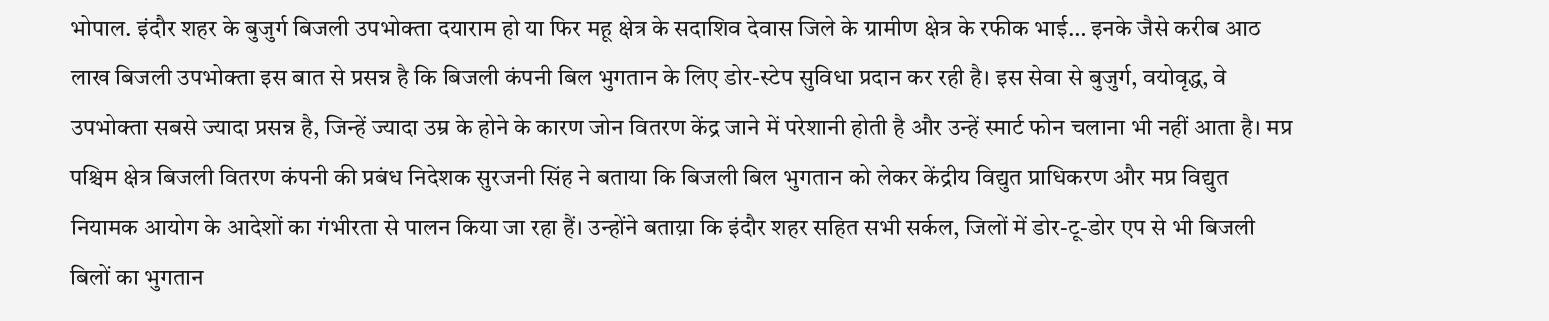भोपाल. इंदौर शहर के बुजुर्ग बिजली उपभोक्ता दयाराम हो या फिर महू क्षेत्र के सदाशिव देवास जिले के ग्रामीण क्षेत्र के रफीक भाई… इनके जैसे करीब आठ लाख बिजली उपभोक्ता इस बात से प्रसन्न है कि बिजली कंपनी बिल भुगतान के लिए डोर-स्टेप सुविधा प्रदान कर रही है। इस सेवा से बुजुर्ग, वयोवृद्ध, वे उपभोक्ता सबसे ज्यादा प्रसन्न है, जिन्हें ज्यादा उम्र के होने के कारण जोन वितरण केंद्र जाने में परेशानी होती है और उन्हें स्मार्ट फोन चलाना भी नहीं आता है। मप्र पश्चिम क्षेत्र बिजली वितरण कंपनी की प्रबंध निदेशक सुरजनी सिंह ने बताया कि बिजली बिल भुगतान को लेकर केंद्रीय विद्युत प्राधिकरण और मप्र विद्युत नियामक आयोग के आदेशों का गंभीरता से पालन किया जा रहा हैं। उन्होंने बताय़ा कि इंदौर शहर सहित सभी सर्कल, जिलों में डोर-टू-डोर एप से भी बिजली बिलों का भुगतान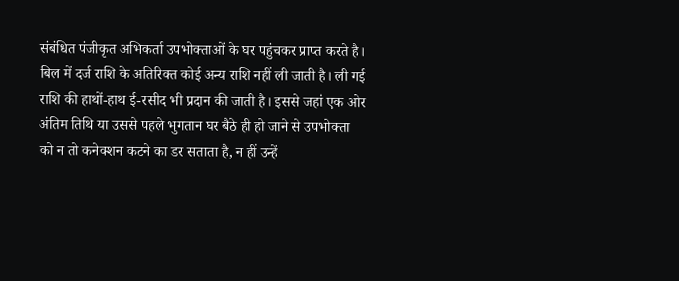संबंधित पंजीकृत अभिकर्ता उपभोक्ताओं के घर पहुंचकर प्राप्त करते है। बिल में दर्ज राशि के अतिरिक्त कोई अन्य राशि नहीं ली जाती है। ली गई राशि की हाथों-हाथ ई-रसीद भी प्रदान की जाती है। इससे जहां एक ओर अंतिम तिथि या उससे पहले भुगतान घर बैठे ही हो जाने से उपभोक्ता को न तो कनेक्शन कटने का डर सताता है, न हीं उन्हें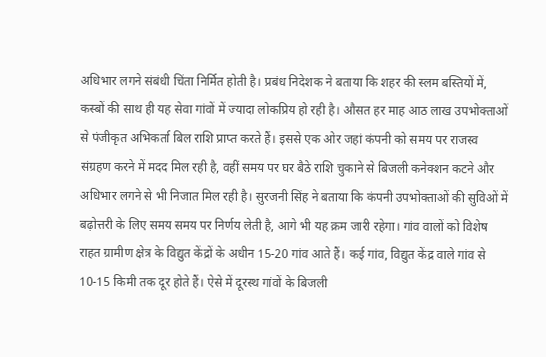अधिभार लगने संबंधी चिंता निर्मित होती है। प्रबंध निदेशक ने बताया कि शहर की स्लम बस्तियों में, कस्बों की साथ ही यह सेवा गांवों में ज्यादा लोकप्रिय हो रही है। औसत हर माह आठ लाख उपभोक्ताओं से पंजीकृत अभिकर्ता बिल राशि प्राप्त करते हैं। इससे एक ओर जहां कंपनी को समय पर राजस्व संग्रहण करने में मदद मिल रही है, वहीं समय पर घर बैठे राशि चुकाने से बिजली कनेक्शन कटने और अधिभार लगने से भी निजात मिल रही है। सुरजनी सिंह ने बताया कि कंपनी उपभोक्ताओं की सुविओं में बढ़ोत्तरी के लिए समय समय पर निर्णय लेती है, आगे भी यह क्रम जारी रहेगा। गांव वालों को विशेष राहत ग्रामीण क्षेत्र के विद्युत केंद्रों के अधीन 15-20 गांव आते हैं। कई गांव, विद्युत केंद्र वाले गांव से 10-15 किमी तक दूर होते हैं। ऐसे में दूरस्थ गांवों के बिजली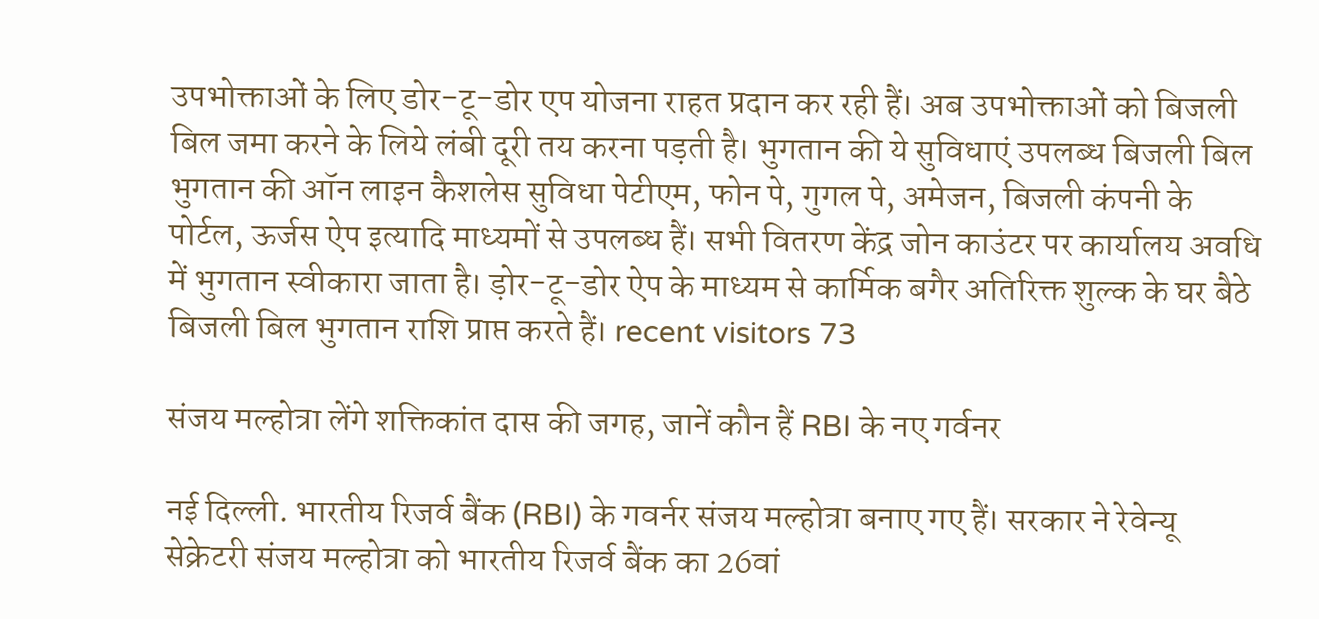उपभोक्ताओं के लिए डोर-टू-डोर एप योजना राहत प्रदान कर रही हैं। अब उपभोक्ताओं को बिजली बिल जमा करने के लिये लंबी दूरी तय करना पड़ती है। भुगतान की ये सुविधाएं उपलब्ध बिजली बिल भुगतान की ऑन लाइन कैशलेस सुविधा पेटीएम, फोन पे, गुगल पे, अमेजन, बिजली कंपनी के पोर्टल, ऊर्जस ऐप इत्यादि माध्यमों से उपलब्ध हैं। सभी वितरण केंद्र जोन काउंटर पर कार्यालय अवधि में भुगतान स्वीकारा जाता है। ड़ोर-टू-डोर ऐप के माध्यम से कार्मिक बगैर अतिरिक्त शुल्क के घर बैठे बिजली बिल भुगतान राशि प्राप्त करते हैं। recent visitors 73

संजय मल्होत्रा लेंगे शक्तिकांत दास की जगह, जानें कौन हैं RBI के नए गर्वनर

नई दिल्ली. भारतीय रिजर्व बैंक (RBI) के गवर्नर संजय मल्होत्रा बनाए गए हैं। सरकार ने रेवेन्यू सेक्रेटरी संजय मल्होत्रा को भारतीय रिजर्व बैंक का 26वां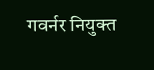गवर्नर नियुक्त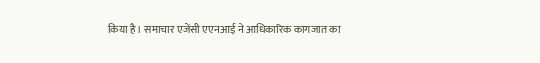किया है। समाचार एजेंसी एएनआई ने आधिकारिक कागजात का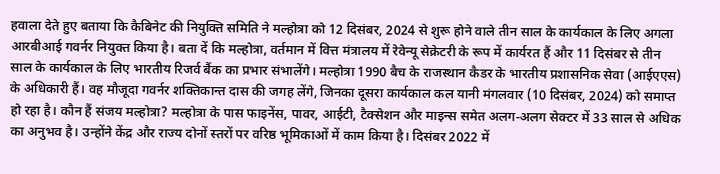हवाला देते हुए बताया कि कैबिनेट की नियुक्ति समिति ने मल्होत्रा को 12 दिसंबर, 2024 से शुरू होने वाले तीन साल के कार्यकाल के लिए अगला आरबीआई गवर्नर नियुक्त किया है। बता दें कि मल्होत्रा, वर्तमान में वित्त मंत्रालय में रेवेन्यू सेक्रेटरी के रूप में कार्यरत हैं और 11 दिसंबर से तीन साल के कार्यकाल के लिए भारतीय रिजर्व बैंक का प्रभार संभालेंगे। मल्होत्रा 1990 बैच के राजस्थान कैडर के भारतीय प्रशासनिक सेवा (आईएएस) के अधिकारी हैं। वह मौजूदा गवर्नर शक्तिकान्त दास की जगह लेंगे, जिनका दूसरा कार्यकाल कल यानी मंगलवार (10 दिसंबर, 2024) को समाप्त हो रहा है। कौन हैं संजय मल्होत्रा? मल्होत्रा के पास फाइनेंस, पावर, आईटी, टैक्सेशन और माइन्स समेत अलग-अलग सेक्टर में 33 साल से अधिक का अनुभव है। उन्होंने केंद्र और राज्य दोनों स्तरों पर वरिष्ठ भूमिकाओं में काम किया है। दिसंबर 2022 में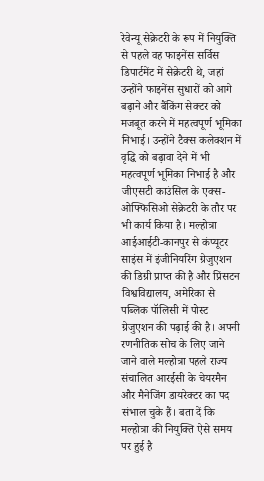रेवेन्यू सेक्रेटरी के रूप में नियुक्ति से पहले वह फाइनेंस सर्विस डिपार्टमेंट में सेक्रेटरी थे, जहां उन्होंने फाइनेंस सुधारों को आगे बढ़ाने और बैंकिंग सेक्टर को मजबूत करने में महत्वपूर्ण भूमिका निभाई। उन्होंने टैक्स कलेक्शन में वृद्धि को बढ़ावा देने में भी महत्वपूर्ण भूमिका निभाई है और जीएसटी काउंसिल के एक्स-ओफ्फिसिओ सेक्रेटरी के तौर पर भी कार्य किया है। मल्होत्रा आईआईटी-कानपुर से कंप्यूटर साइंस में इंजीनियरिंग ग्रेजुएशन की डिग्री प्राप्त की है और प्रिंसटन विश्वविद्यालय, अमेरिका से पब्लिक पॉलिसी में पोस्ट ग्रेजुएशन की पढ़ाई की है। अपनी रणनीतिक सोच के लिए जाने जाने वाले मल्होत्रा पहले राज्य संचालित आरईसी के चेयरमैन और मैनेजिंग डायरेक्टर का पद संभाल चुके हैं। बता दें कि मल्होत्रा की नियुक्ति ऐसे समय पर हुई है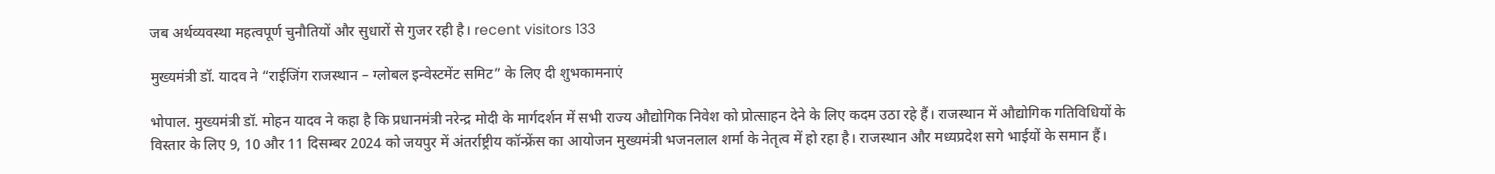जब अर्थव्यवस्था महत्वपूर्ण चुनौतियों और सुधारों से गुजर रही है। recent visitors 133

मुख्यमंत्री डॉ. यादव ने “राईजिंग राजस्थान – ग्लोबल इन्वेस्टमेंट समिट” के लिए दी शुभकामनाएं

भोपाल. मुख्यमंत्री डॉ. मोहन यादव ने कहा है कि प्रधानमंत्री नरेन्द्र मोदी के मार्गदर्शन में सभी राज्य औद्योगिक निवेश को प्रोत्साहन देने के लिए कदम उठा रहे हैं। राजस्थान में औद्योगिक गतिविधियों के विस्तार के लिए 9, 10 और 11 दिसम्बर 2024 को जयपुर में अंतर्राष्ट्रीय कॉन्फ्रेंस का आयोजन मुख्यमंत्री भजनलाल शर्मा के नेतृत्व में हो रहा है। राजस्थान और मध्यप्रदेश सगे भाईयों के समान हैं।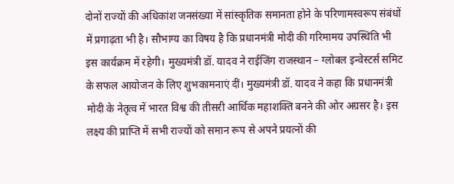दोनों राज्यों की अधिकांश जनसंख्या में सांस्कृतिक समानता होने के परिणामस्वरूप संबंधों में प्रगाढ़ता भी है। सौभाग्य का विषय है कि प्रधानमंत्री मोदी की गरिमामय उपस्थिति भी इस कार्यक्रम में रहेगी। मुख्यमंत्री डॉ. यादव ने राईजिंग राजस्थान – ग्लोबल इन्वेस्टर्स समिट के सफल आयोजन के लिए शुभकामनाएं दीं। मुख्यमंत्री डॉ. यादव ने कहा कि प्रधानमंत्री मोदी के नेतृत्व में भारत विश्व की तीसरी आर्थिक महाशक्ति बनने की ओर अग्रसर है। इस लक्ष्य की प्राप्ति में सभी राज्यों को समान रूप से अपने प्रयत्नों की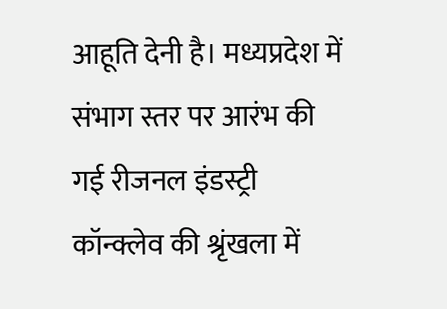आहूति देनी है। मध्यप्रदेश में संभाग स्तर पर आरंभ की गई रीजनल इंडस्ट्री कॉन्क्लेव की श्रृंखला में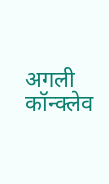अगली कॉन्क्लेव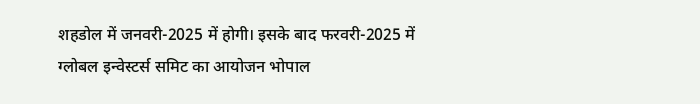शहडोल में जनवरी-2025 में होगी। इसके बाद फरवरी-2025 में ग्लोबल इन्वेस्टर्स समिट का आयोजन भोपाल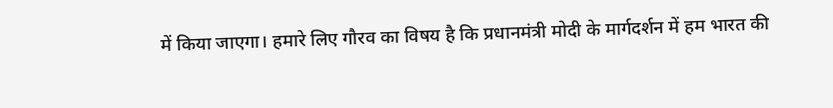में किया जाएगा। हमारे लिए गौरव का विषय है कि प्रधानमंत्री मोदी के मार्गदर्शन में हम भारत की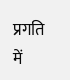प्रगति में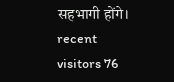सहभागी होंगे। recent visitors 76